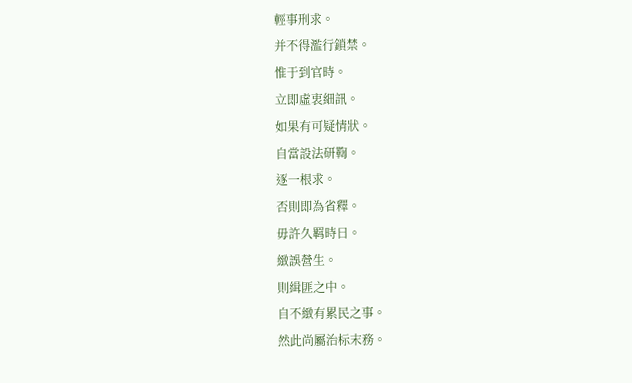輕事刑求。
并不得濫行鎖禁。
惟于到官時。
立即虛衷細訊。
如果有可疑情狀。
自當設法研鞫。
逐一根求。
否則即為省釋。
毋許久羁時日。
緻誤營生。
則緝匪之中。
自不緻有累民之事。
然此尚屬治标末務。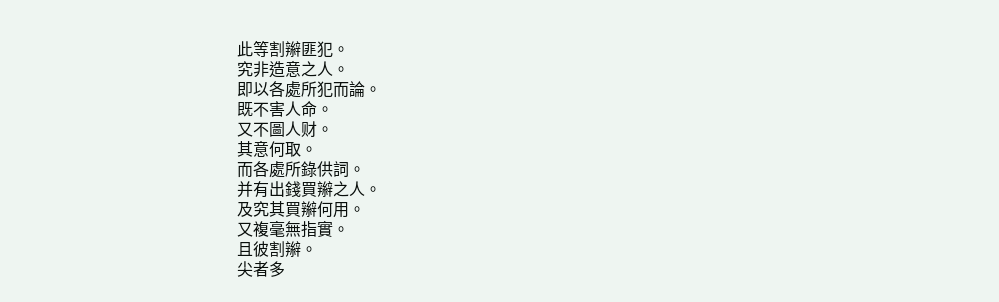此等割辮匪犯。
究非造意之人。
即以各處所犯而論。
既不害人命。
又不圖人财。
其意何取。
而各處所錄供詞。
并有出錢買辮之人。
及究其買辮何用。
又複毫無指實。
且彼割辮。
尖者多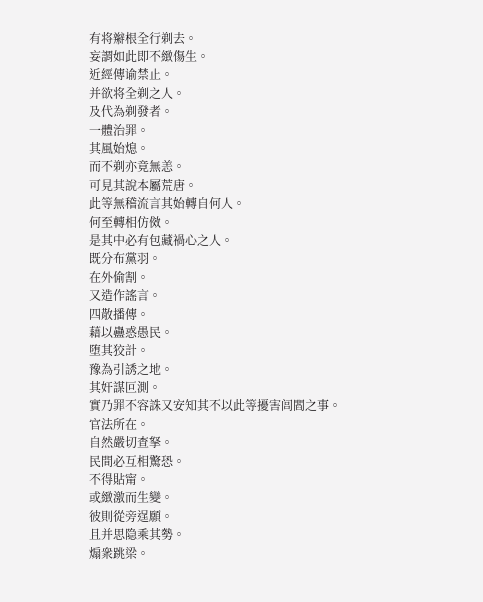有将辮根全行剃去。
妄謂如此即不緻傷生。
近經傳谕禁止。
并欲将全剃之人。
及代為剃發者。
一體治罪。
其風始熄。
而不剃亦竟無恙。
可見其說本屬荒唐。
此等無稽流言其始轉自何人。
何至轉相仿傚。
是其中必有包藏禍心之人。
既分布黨羽。
在外偷割。
又造作謠言。
四散播傳。
藉以蠱惑愚民。
堕其狡計。
豫為引誘之地。
其奸謀叵測。
實乃罪不容誅又安知其不以此等擾害闾閻之事。
官法所在。
自然嚴切查拏。
民間必互相驚恐。
不得貼甯。
或緻激而生變。
彼則從旁逞願。
且并思隐乘其勢。
煽衆跳梁。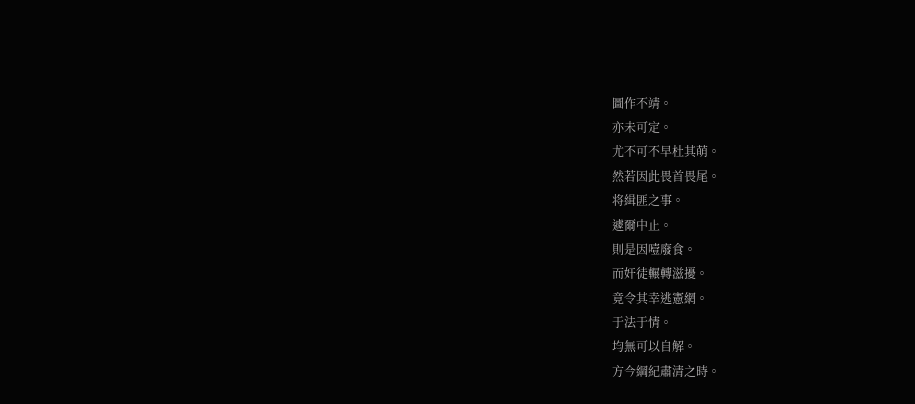圖作不靖。
亦未可定。
尤不可不早杜其萌。
然若因此畏首畏尾。
将緝匪之事。
遽爾中止。
則是因噎廢食。
而奸徒輾轉滋擾。
竟令其幸逃憲網。
于法于情。
均無可以自解。
方今綱紀肅清之時。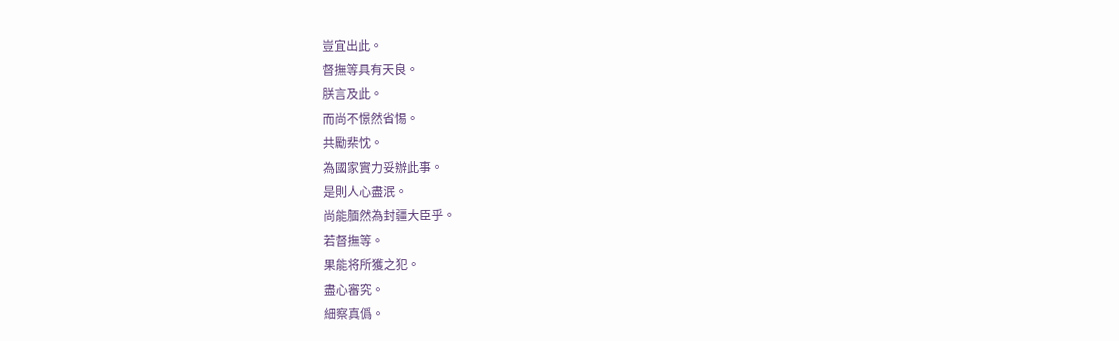豈宜出此。
督撫等具有天良。
朕言及此。
而尚不憬然省惕。
共勵棐忱。
為國家實力妥辦此事。
是則人心盡泯。
尚能腼然為封疆大臣乎。
若督撫等。
果能将所獲之犯。
盡心審究。
細察真僞。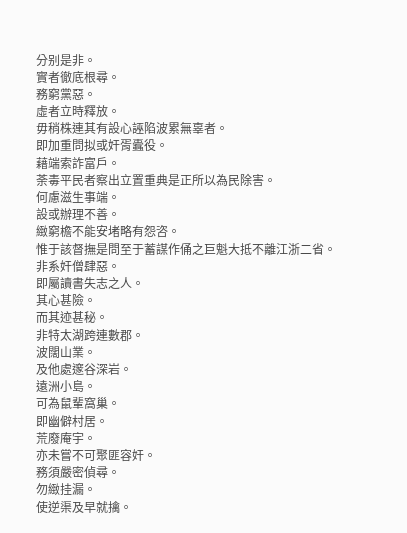分别是非。
實者徹底根尋。
務窮黨惡。
虛者立時釋放。
毋稍株連其有設心誣陷波累無辜者。
即加重問拟或奸胥蠹役。
藉端索詐富戶。
荼毒平民者察出立置重典是正所以為民除害。
何慮滋生事端。
設或辦理不善。
緻窮檐不能安堵略有怨咨。
惟于該督撫是問至于蓄謀作俑之巨魁大抵不離江浙二省。
非系奸僧肆惡。
即屬讀書失志之人。
其心甚險。
而其迹甚秘。
非特太湖跨連數郡。
波闊山業。
及他處邃谷深岩。
遠洲小島。
可為鼠輩窩巢。
即幽僻村居。
荒廢庵宇。
亦未嘗不可聚匪容奸。
務須嚴密偵尋。
勿緻挂漏。
使逆渠及早就擒。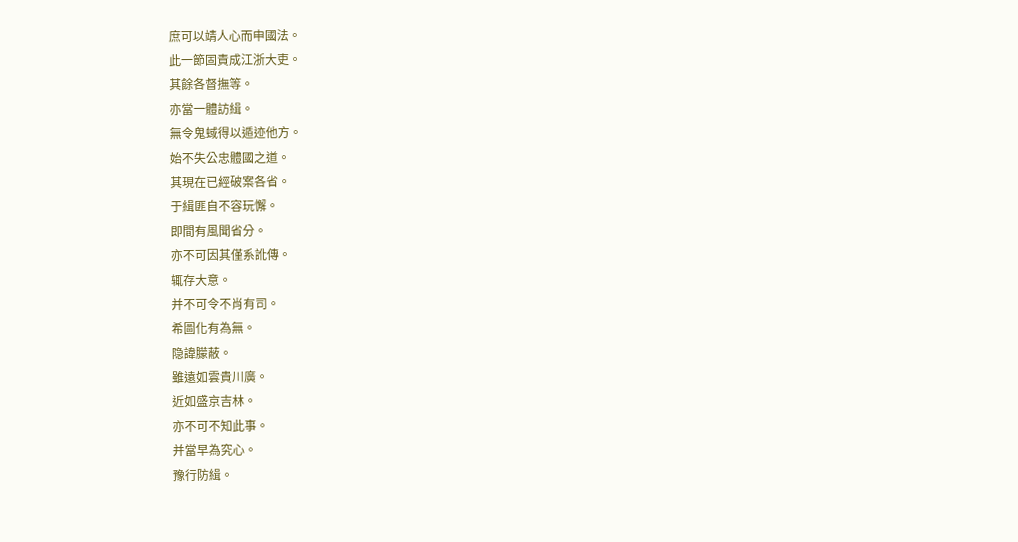庶可以靖人心而申國法。
此一節固責成江浙大吏。
其餘各督撫等。
亦當一體訪緝。
無令鬼蜮得以遁迹他方。
始不失公忠體國之道。
其現在已經破案各省。
于緝匪自不容玩懈。
即間有風聞省分。
亦不可因其僅系訛傳。
辄存大意。
并不可令不肖有司。
希圖化有為無。
隐諱朦蔽。
雖遠如雲貴川廣。
近如盛京吉林。
亦不可不知此事。
并當早為究心。
豫行防緝。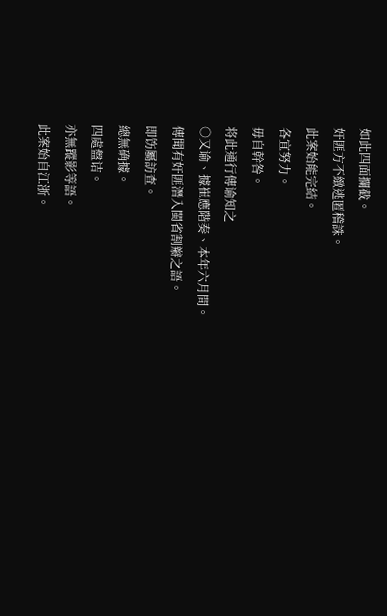如此四面攔截。
奸匪方不緻逃匿稽誅。
此案始能完結。
各宜努力。
毋自幹咎。
将此通行傳谕知之
○又谕、據崔應階奏、本年六月間。
傳聞有奸匪潛入閩省割辮之語。
即饬屬訪查。
總無确據。
四處盤诘。
亦無蹤影等語。
此案始自江浙。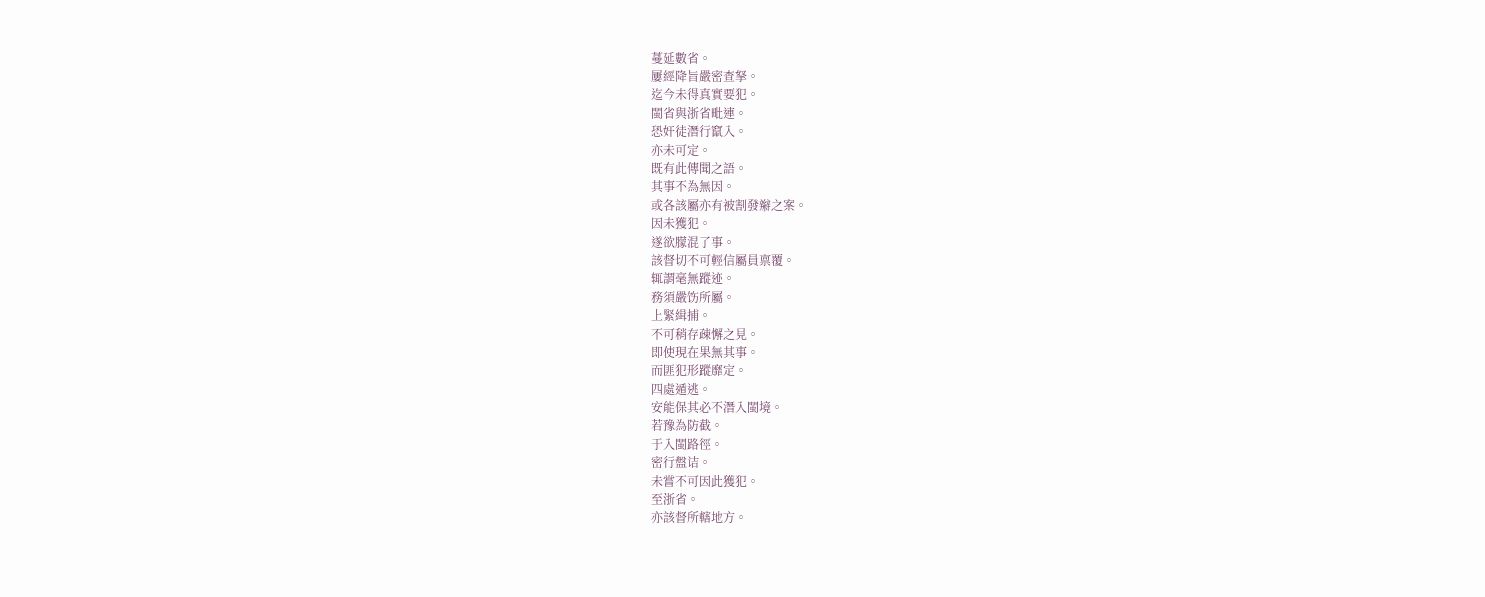蔓延數省。
屢經降旨嚴密查拏。
迄今未得真實要犯。
閩省與浙省毗連。
恐奸徒潛行竄入。
亦未可定。
既有此傳聞之語。
其事不為無因。
或各該屬亦有被割發辮之案。
因未獲犯。
遂欲朦混了事。
該督切不可輕信屬員禀覆。
辄謂毫無蹤迹。
務須嚴饬所屬。
上緊緝捕。
不可稍存疎懈之見。
即使現在果無其事。
而匪犯形蹤靡定。
四處遁逃。
安能保其必不潛入閩境。
若豫為防截。
于入閩路徑。
密行盤诘。
未嘗不可因此獲犯。
至浙省。
亦該督所轄地方。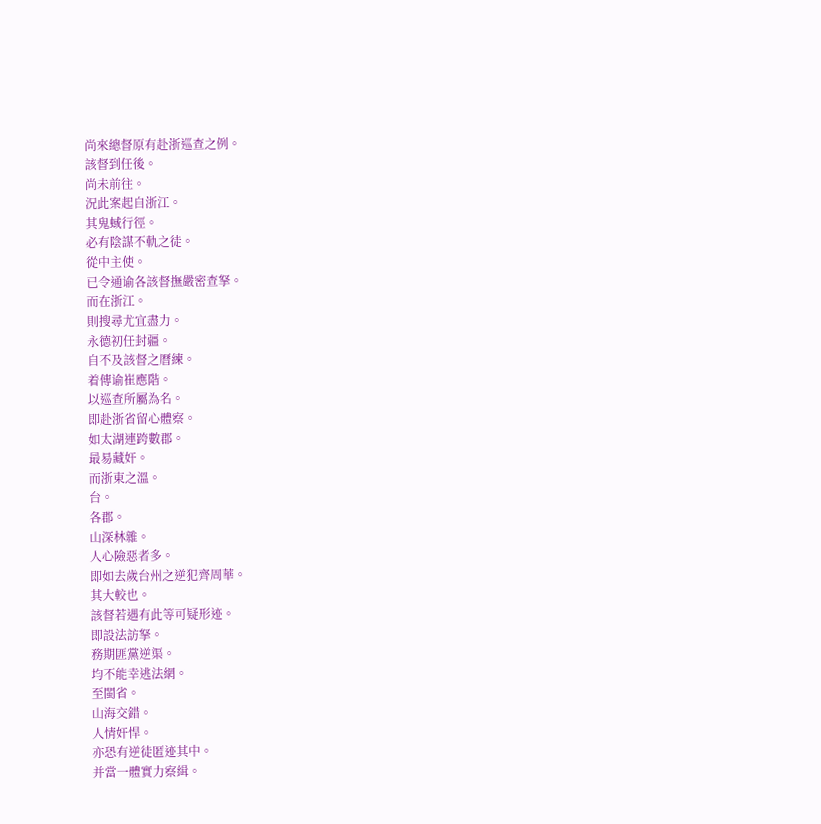尚來總督原有赴浙巡查之例。
該督到任後。
尚未前往。
況此案起自浙江。
其鬼蜮行徑。
必有陰謀不軌之徒。
從中主使。
已令通谕各該督撫嚴密查拏。
而在浙江。
則搜尋尤宜盡力。
永德初任封疆。
自不及該督之曆練。
着傳谕崔應階。
以巡查所屬為名。
即赴浙省留心體察。
如太湖連跨數郡。
最易藏奸。
而浙東之溫。
台。
各郡。
山深林雜。
人心險惡者多。
即如去歲台州之逆犯齊周華。
其大較也。
該督若遇有此等可疑形迹。
即設法訪拏。
務期匪黨逆渠。
均不能幸逃法網。
至閩省。
山海交錯。
人情奸悍。
亦恐有逆徒匿迹其中。
并當一體實力察緝。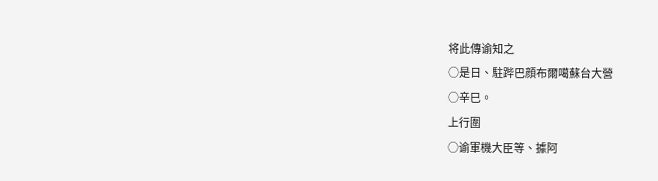将此傳谕知之
○是日、駐跸巴顔布爾噶蘇台大營
○辛巳。
上行圍
○谕軍機大臣等、據阿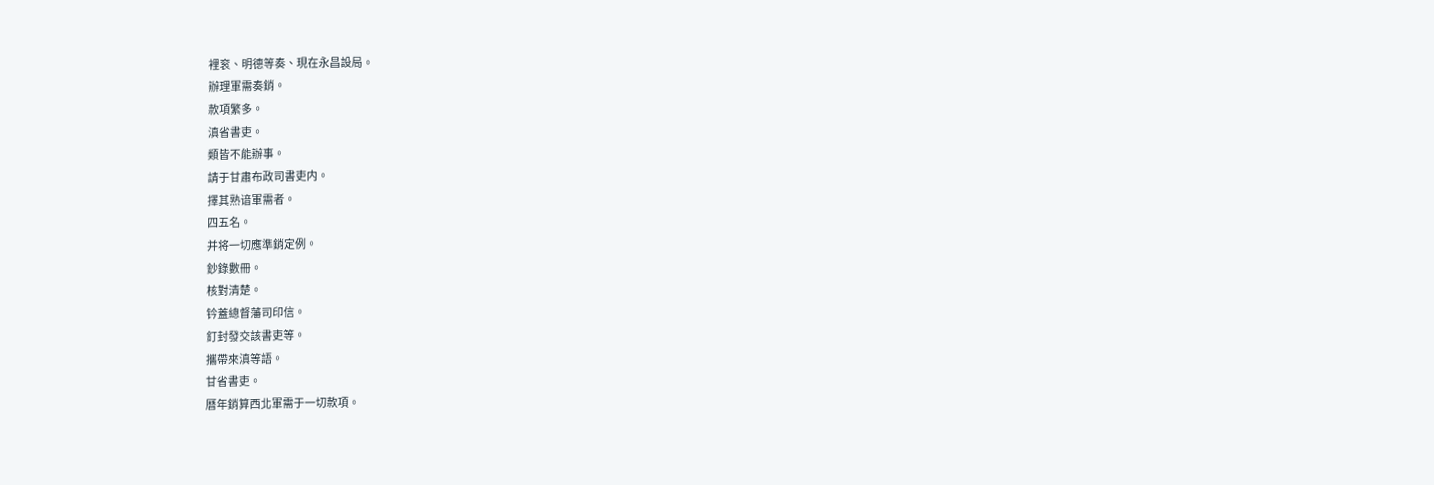裡衮、明德等奏、現在永昌設局。
辦理軍需奏銷。
款項繁多。
滇省書吏。
類皆不能辦事。
請于甘肅布政司書吏内。
擇其熟谙軍需者。
四五名。
并将一切應準銷定例。
鈔錄數冊。
核對清楚。
钤蓋總督藩司印信。
釘封發交該書吏等。
攜帶來滇等語。
甘省書吏。
曆年銷算西北軍需于一切款項。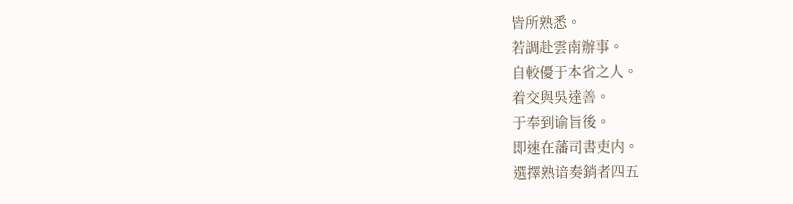皆所熟悉。
若調赴雲南辦事。
自較優于本省之人。
着交與吳達善。
于奉到谕旨後。
即速在藩司書吏内。
選擇熟谙奏銷者四五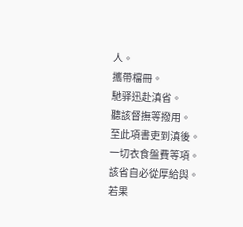人。
攜帶檔冊。
馳驿迅赴滇省。
聽該督撫等撥用。
至此項書吏到滇後。
一切衣食盤費等項。
該省自必從厚給與。
若果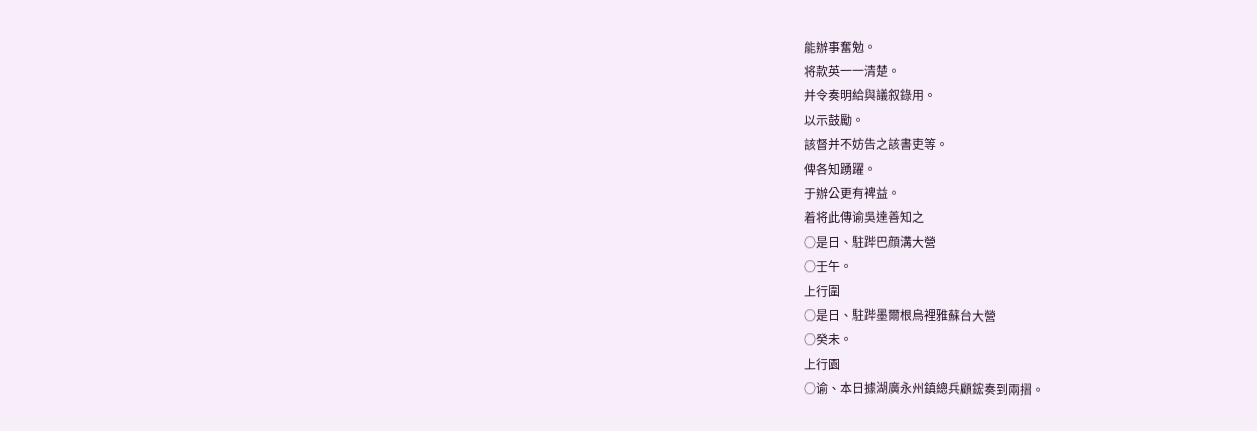能辦事奮勉。
将款英一一清楚。
并令奏明給與議叙錄用。
以示鼓勵。
該督并不妨告之該書吏等。
俾各知踴躍。
于辦公更有裨益。
着将此傳谕吳達善知之
○是日、駐跸巴顔溝大營
○壬午。
上行圍
○是日、駐跸墨爾根烏裡雅蘇台大營
○癸未。
上行園
○谕、本日據湖廣永州鎮總兵顧鋐奏到兩摺。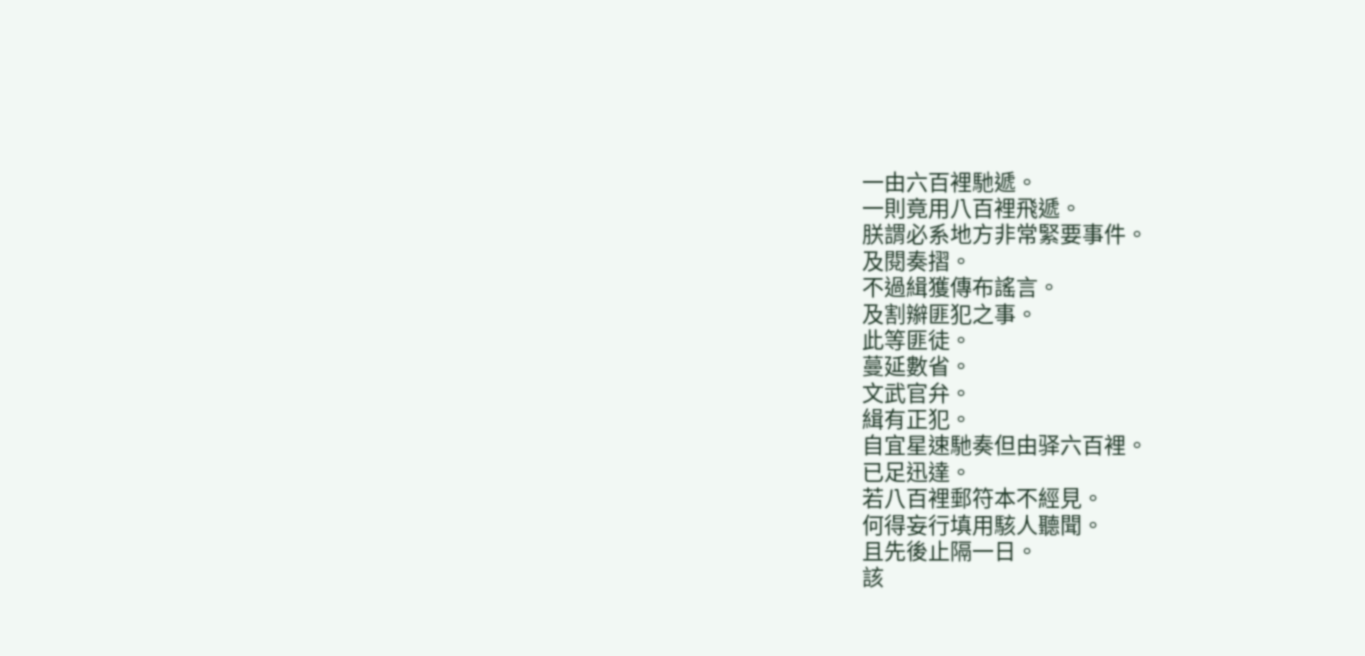一由六百裡馳遞。
一則竟用八百裡飛遞。
朕謂必系地方非常緊要事件。
及閱奏摺。
不過緝獲傳布謠言。
及割辮匪犯之事。
此等匪徒。
蔓延數省。
文武官弁。
緝有正犯。
自宜星速馳奏但由驿六百裡。
已足迅達。
若八百裡郵符本不經見。
何得妄行填用駭人聽聞。
且先後止隔一日。
該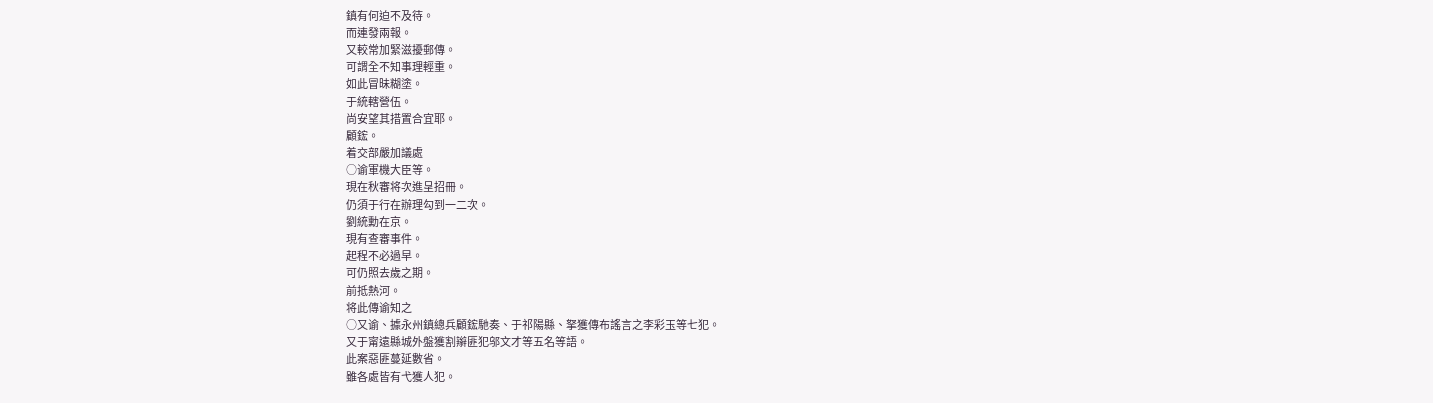鎮有何迫不及待。
而連發兩報。
又較常加緊滋擾郵傳。
可謂全不知事理輕重。
如此冒昧糊塗。
于統轄營伍。
尚安望其措置合宜耶。
顧鋐。
着交部嚴加議處
○谕軍機大臣等。
現在秋審将次進呈招冊。
仍須于行在辦理勾到一二次。
劉統勳在京。
現有查審事件。
起程不必過早。
可仍照去歲之期。
前抵熱河。
将此傳谕知之
○又谕、據永州鎮總兵顧鋐馳奏、于祁陽縣、拏獲傳布謠言之李彩玉等七犯。
又于甯遠縣城外盤獲割辮匪犯邬文才等五名等語。
此案惡匪蔓延數省。
雖各處皆有弋獲人犯。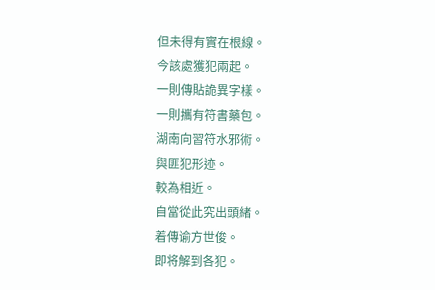但未得有實在根線。
今該處獲犯兩起。
一則傳貼詭異字樣。
一則攜有符書藥包。
湖南向習符水邪術。
與匪犯形迹。
較為相近。
自當從此究出頭緒。
着傳谕方世俊。
即将解到各犯。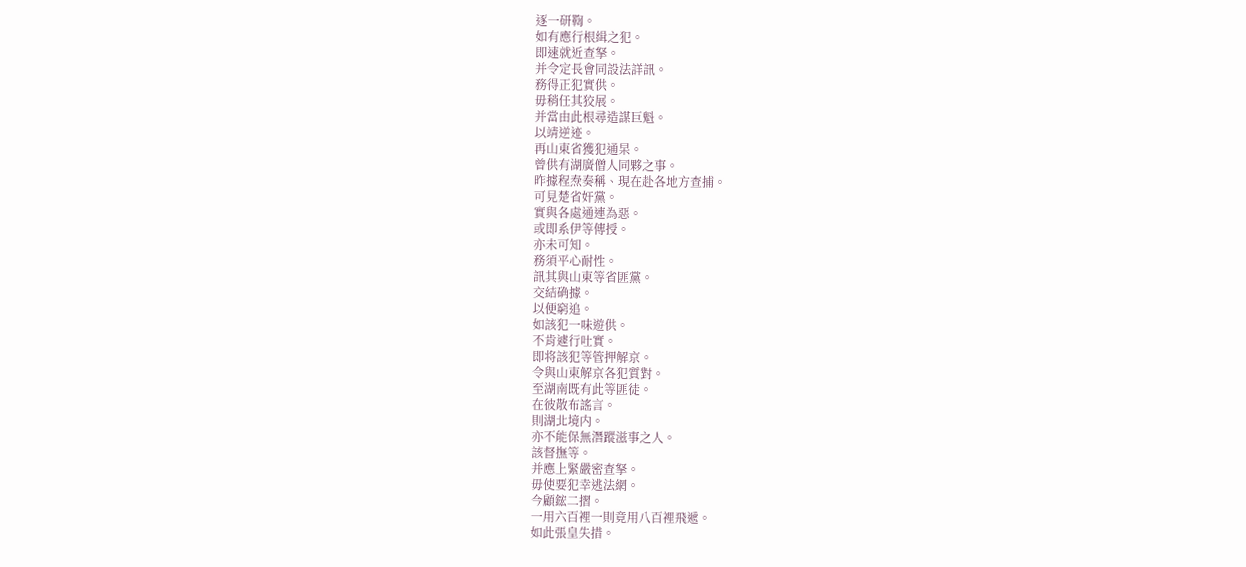逐一研鞫。
如有應行根緝之犯。
即速就近查拏。
并令定長會同設法詳訊。
務得正犯實供。
毋稍任其狡展。
并當由此根尋造謀巨魁。
以靖逆迹。
再山東省獲犯通杲。
曾供有湖廣僧人同夥之事。
昨據程焘奏稱、現在赴各地方查捕。
可見楚省奸黨。
實與各處通連為惡。
或即系伊等傳授。
亦未可知。
務須平心耐性。
訊其與山東等省匪黨。
交結确據。
以便窮追。
如該犯一味遊供。
不肯遽行吐實。
即将該犯等管押解京。
令與山東解京各犯質對。
至湖南既有此等匪徒。
在彼散布謠言。
則湖北境内。
亦不能保無潛蹤滋事之人。
該督撫等。
并應上緊嚴密查拏。
毋使要犯幸逃法網。
今顧鋐二摺。
一用六百裡一則竟用八百裡飛遞。
如此張皇失措。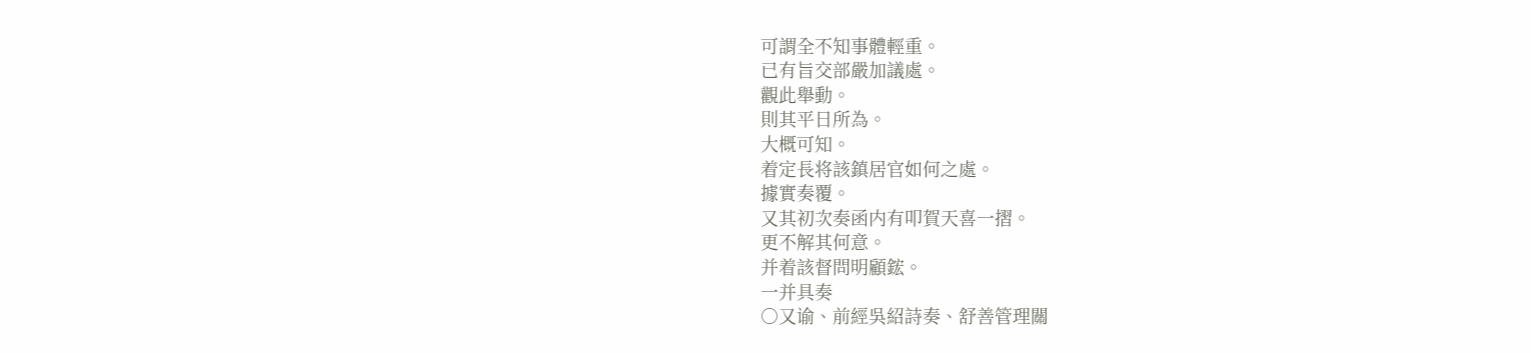可謂全不知事體輕重。
已有旨交部嚴加議處。
觀此舉動。
則其平日所為。
大概可知。
着定長将該鎮居官如何之處。
據實奏覆。
又其初次奏函内有叩賀天喜一摺。
更不解其何意。
并着該督問明顧鋐。
一并具奏
○又谕、前經吳紹詩奏、舒善管理關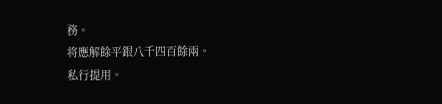務。
将應解餘平銀八千四百餘兩。
私行提用。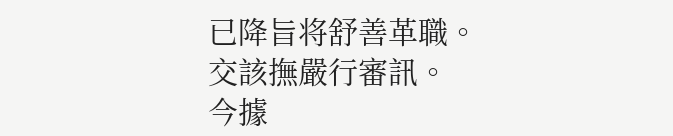已降旨将舒善革職。
交該撫嚴行審訊。
今據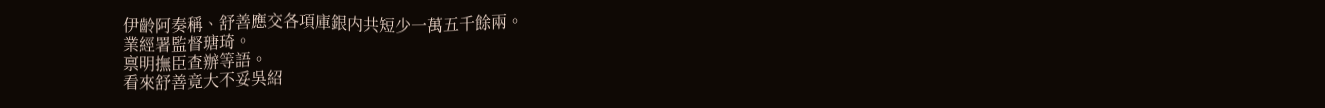伊齡阿奏稱、舒善應交各項庫銀内共短少一萬五千餘兩。
業經署監督瑭琦。
禀明撫臣查辦等語。
看來舒善竟大不妥吳紹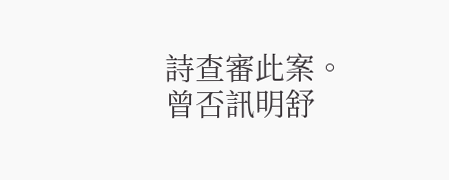詩查審此案。
曾否訊明舒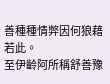善種種情弊因何狼藉若此。
至伊齡阿所稱舒善豫